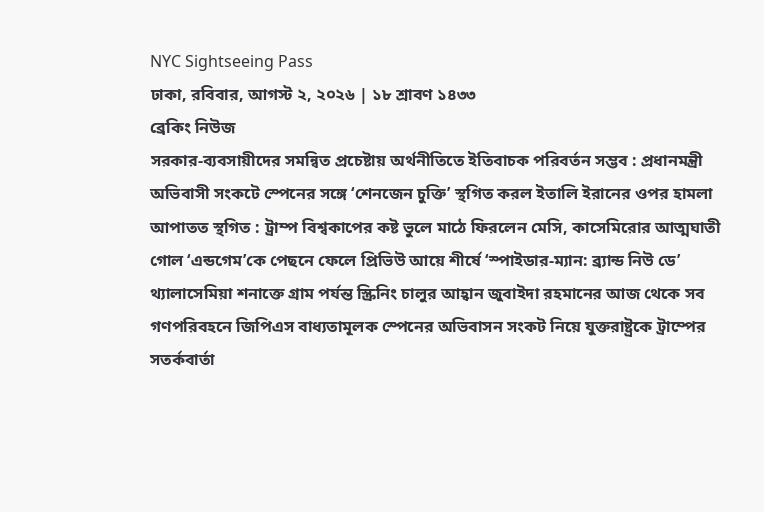NYC Sightseeing Pass
ঢাকা, রবিবার, আগস্ট ২, ২০২৬ | ১৮ শ্রাবণ ১৪৩৩
ব্রেকিং নিউজ
সরকার-ব্যবসায়ীদের সমন্বিত প্রচেষ্টায় অর্থনীতিতে ইতিবাচক পরিবর্তন সম্ভব : প্রধানমন্ত্রী অভিবাসী সংকটে স্পেনের সঙ্গে ‘শেনজেন চুক্তি’ স্থগিত করল ইতালি ইরানের ওপর হামলা আপাতত স্থগিত : ট্রাম্প বিশ্বকাপের কষ্ট ভুলে মাঠে ফিরলেন মেসি, কাসেমিরোর আত্মঘাতী গোল ‘এন্ডগেম’কে পেছনে ফেলে প্রিভিউ আয়ে শীর্ষে ‘স্পাইডার-ম্যান: ব্র্যান্ড নিউ ডে’ থ্যালাসেমিয়া শনাক্তে গ্রাম পর্যন্ত স্ক্রিনিং চালুর আহ্বান জুবাইদা রহমানের আজ থেকে সব গণপরিবহনে জিপিএস বাধ্যতামূলক স্পেনের অভিবাসন সংকট নিয়ে যুক্তরাষ্ট্রকে ট্রাম্পের সতর্কবার্তা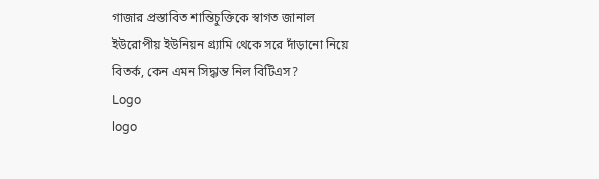গাজার প্রস্তাবিত শান্তিচুক্তিকে স্বাগত জানাল ইউরোপীয় ইউনিয়ন গ্র্যামি থেকে সরে দাঁড়ানো নিয়ে বিতর্ক, কেন এমন সিদ্ধান্ত নিল বিটিএস?
Logo
logo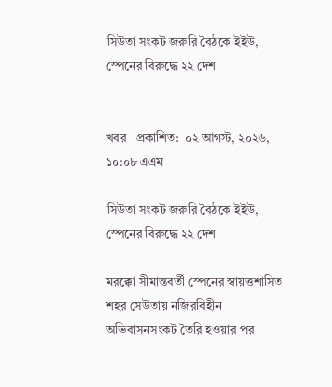সিউতা সংকট জরুরি বৈঠকে ইইউ, স্পেনের বিরুদ্ধে ২২ দেশ


খবর   প্রকাশিত:  ০২ আগস্ট, ২০২৬, ১০:০৮ এএম

সিউতা সংকট জরুরি বৈঠকে ইইউ, স্পেনের বিরুদ্ধে ২২ দেশ

মরক্কো সীমান্তবর্তী স্পেনের স্বায়ত্তশাসিত শহর সেউতায় নজিরবিহীন অভিবাসনসংকট তৈরি হওয়ার পর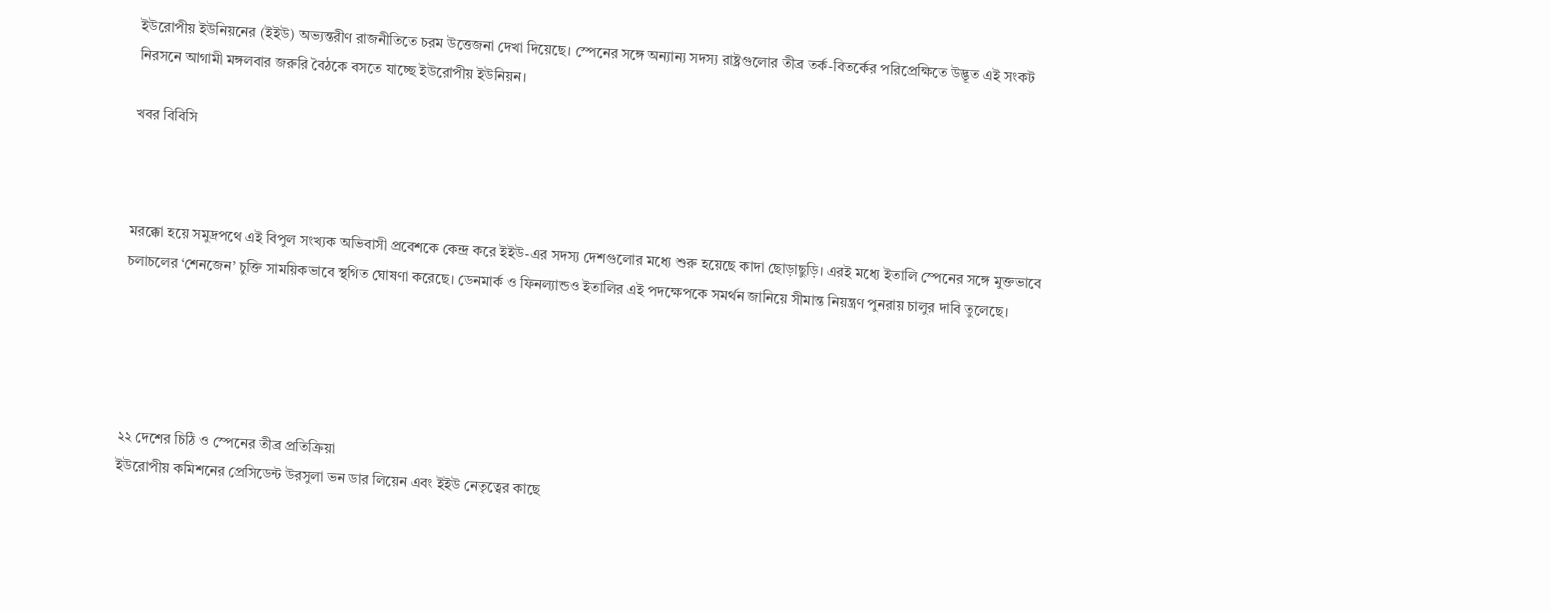ইউরোপীয় ইউনিয়নের (ইইউ) অভ্যন্তরীণ রাজনীতিতে চরম উত্তেজনা দেখা দিয়েছে। স্পেনের সঙ্গে অন্যান্য সদস্য রাষ্ট্রগুলোর তীব্র তর্ক-বিতর্কের পরিপ্রেক্ষিতে উদ্ভূত এই সংকট নিরসনে আগামী মঙ্গলবার জরুরি বৈঠকে বসতে যাচ্ছে ইউরোপীয় ইউনিয়ন।

খবর বিবিসি



মরক্কো হয়ে সমুদ্রপথে এই বিপুল সংখ্যক অভিবাসী প্রবেশকে কেন্দ্র করে ইইউ-এর সদস্য দেশগুলোর মধ্যে শুরু হয়েছে কাদা ছোড়াছুড়ি। এরই মধ্যে ইতালি স্পেনের সঙ্গে মুক্তভাবে চলাচলের ‘শেনজেন’ চুক্তি সাময়িকভাবে স্থগিত ঘোষণা করেছে। ডেনমার্ক ও ফিনল্যান্ডও ইতালির এই পদক্ষেপকে সমর্থন জানিয়ে সীমান্ত নিয়ন্ত্রণ পুনরায় চালুর দাবি তুলেছে।





২২ দেশের চিঠি ও স্পেনের তীব্র প্রতিক্রিয়া
ইউরোপীয় কমিশনের প্রেসিডেন্ট উরসুলা ভন ডার লিয়েন এবং ইইউ নেতৃত্বের কাছে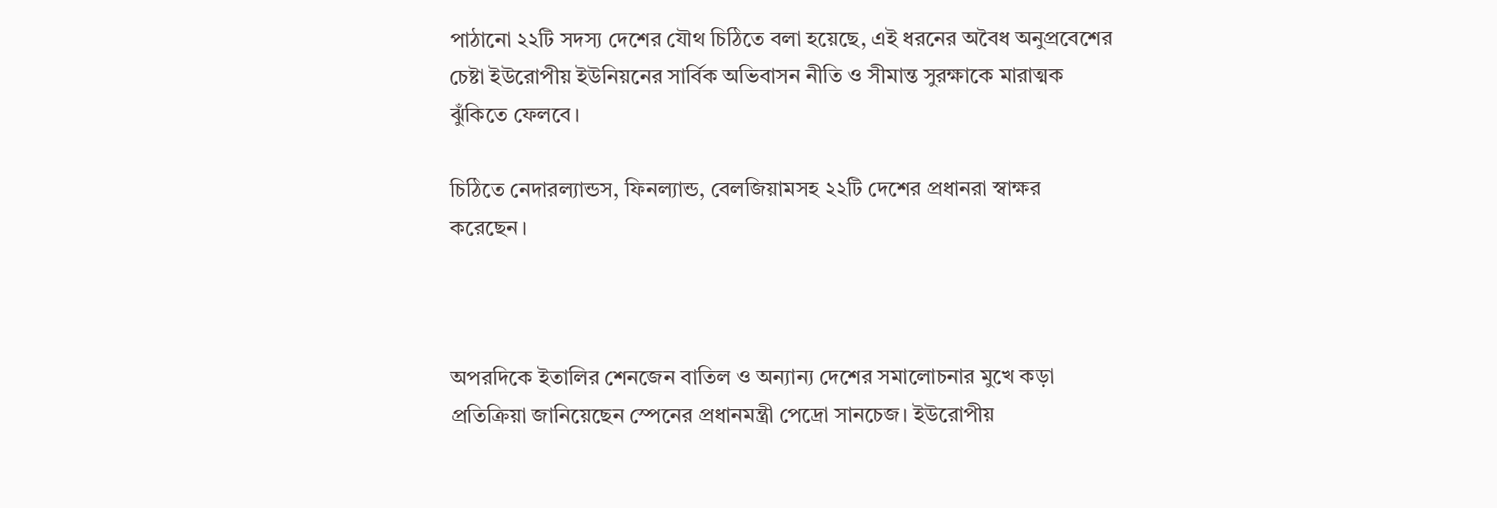পাঠানো ২২টি সদস্য দেশের যৌথ চিঠিতে বলা হয়েছে, এই ধরনের অবৈধ অনুপ্রবেশের চেষ্টা ইউরোপীয় ইউনিয়নের সার্বিক অভিবাসন নীতি ও সীমান্ত সুরক্ষাকে মারাত্মক ঝুঁকিতে ফেলবে।

চিঠিতে নেদারল্যান্ডস, ফিনল্যান্ড, বেলজিয়ামসহ ২২টি দেশের প্রধানরা স্বাক্ষর করেছেন।



অপরদিকে ইতালির শেনজেন বাতিল ও অন্যান্য দেশের সমালোচনার মুখে কড়া প্রতিক্রিয়া জানিয়েছেন স্পেনের প্রধানমন্ত্রী পেদ্রো সানচেজ। ইউরোপীয়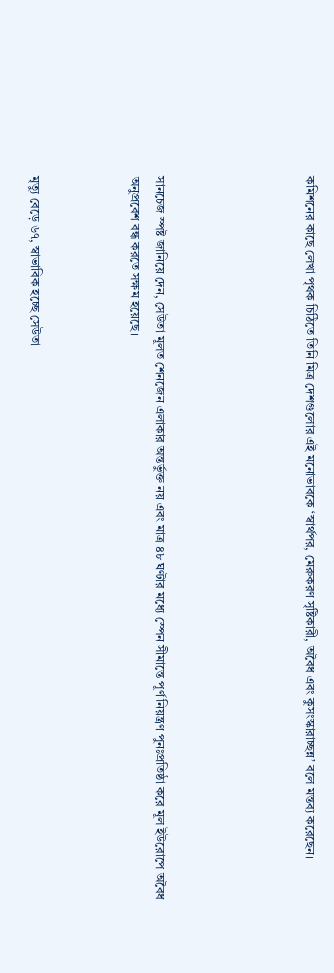কমিশনের কাছে লেখা পৃথক চিঠিতে তিনি মিত্র দেশগুলোর এই মনোভাবকে ‘স্বার্থপর, মেরুকরণ সৃষ্টিকারী, অবৈধ এবং কুসংস্কারাচ্ছন্ন’ বলে মন্তব্য করেছেন।





সানচেজ স্পষ্ট জানিয়ে দেন, সেউতা মূলত শেনজেন এলাকার অন্তর্ভুক্ত নয় এবং মাত্র ৪৮ ঘণ্টার মধ্যে স্পেন সীমান্তে পূর্ণ নিয়ন্ত্রণ পুনঃপ্রতিষ্ঠা করে মূল ইউরোপে অবৈধ অনুপ্রবেশ বন্ধ করতে সক্ষম হয়েছে।



মৃত্যু বেড়ে ৬৭, স্বাভাবিক হচ্ছে সেউতা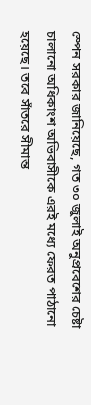স্পেন সরকার জানিয়েছে, গত ৩০ জুলাই অনুপ্রবেশের চেষ্টা চালানো অধিকাংশ অভিবাসীকে এরই মধ্যে ফেরত পাঠানো হয়েছে। তবে সাঁতরে সীমান্ত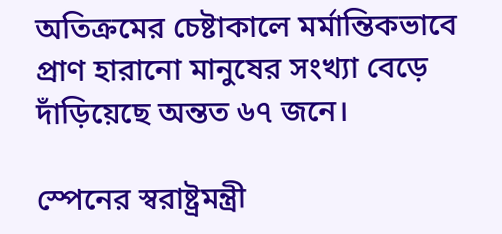অতিক্রমের চেষ্টাকালে মর্মান্তিকভাবে প্রাণ হারানো মানুষের সংখ্যা বেড়ে দাঁড়িয়েছে অন্তত ৬৭ জনে।

স্পেনের স্বরাষ্ট্রমন্ত্রী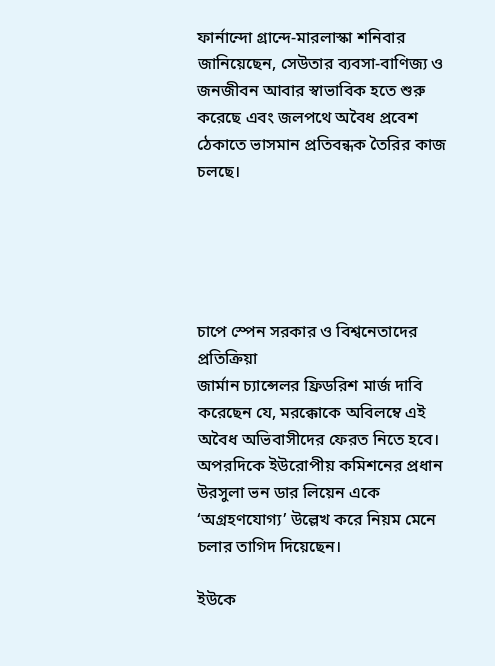ফার্নান্দো গ্রান্দে-মারলাস্কা শনিবার জানিয়েছেন, সেউতার ব্যবসা-বাণিজ্য ও জনজীবন আবার স্বাভাবিক হতে শুরু করেছে এবং জলপথে অবৈধ প্রবেশ ঠেকাতে ভাসমান প্রতিবন্ধক তৈরির কাজ চলছে।





চাপে স্পেন সরকার ও বিশ্বনেতাদের প্রতিক্রিয়া
জার্মান চ্যান্সেলর ফ্রিডরিশ মার্জ দাবি করেছেন যে, মরক্কোকে অবিলম্বে এই অবৈধ অভিবাসীদের ফেরত নিতে হবে। অপরদিকে ইউরোপীয় কমিশনের প্রধান উরসুলা ভন ডার লিয়েন একে ‘অগ্রহণযোগ্য’ উল্লেখ করে নিয়ম মেনে চলার তাগিদ দিয়েছেন।

ইউকে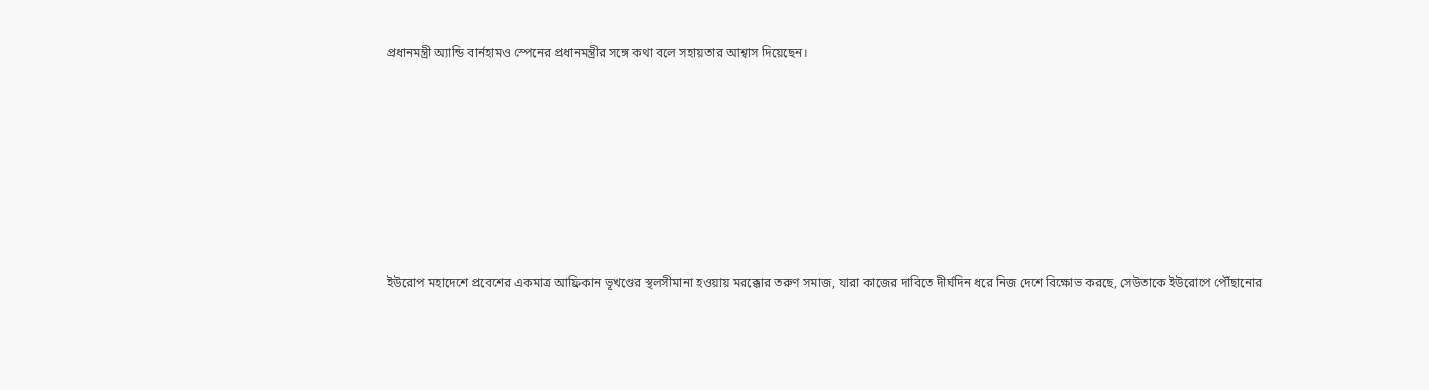প্রধানমন্ত্রী অ্যান্ডি বার্নহামও স্পেনের প্রধানমন্ত্রীর সঙ্গে কথা বলে সহায়তার আশ্বাস দিয়েছেন।







ইউরোপ মহাদেশে প্রবেশের একমাত্র আফ্রিকান ভূখণ্ডের স্থলসীমানা হওয়ায় মরক্কোর তরুণ সমাজ, যারা কাজের দাবিতে দীর্ঘদিন ধরে নিজ দেশে বিক্ষোভ করছে, সেউতাকে ইউরোপে পৌঁছানোর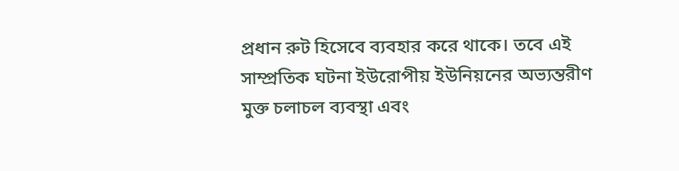প্রধান রুট হিসেবে ব্যবহার করে থাকে। তবে এই সাম্প্রতিক ঘটনা ইউরোপীয় ইউনিয়নের অভ্যন্তরীণ মুক্ত চলাচল ব্যবস্থা এবং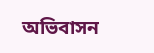অভিবাসন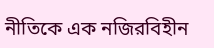নীতিকে এক নজিরবিহীন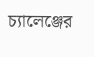চ্যালেঞ্জের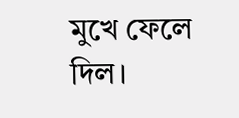মুখে ফেলে দিল।